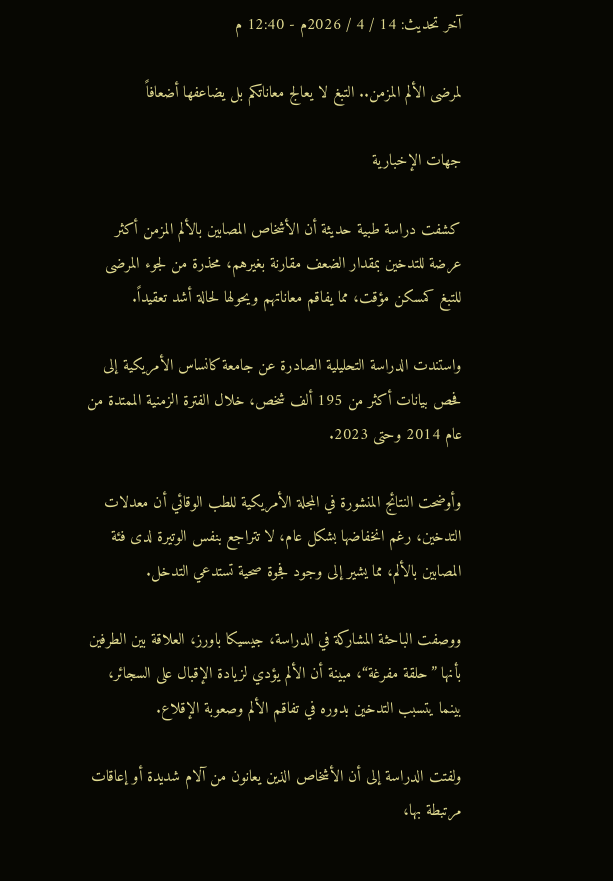آخر تحديث: 14 / 4 / 2026م - 12:40 م

لمرضى الألم المزمن.. التبغ لا يعالج معاناتكم بل يضاعفها أضعافاً

جهات الإخبارية

كشفت دراسة طبية حديثة أن الأشخاص المصابين بالألم المزمن أكثر عرضة للتدخين بمقدار الضعف مقارنة بغيرهم، محذرة من لجوء المرضى للتبغ كمسكن مؤقت، مما يفاقم معاناتهم ويحولها لحالة أشد تعقيداً.

واستندت الدراسة التحليلية الصادرة عن جامعة كانساس الأمريكية إلى فحص بيانات أكثر من 195 ألف شخص، خلال الفترة الزمنية الممتدة من عام 2014 وحتى 2023.

وأوضحت النتائج المنشورة في المجلة الأمريكية للطب الوقائي أن معدلات التدخين، رغم انخفاضها بشكل عام، لا تتراجع بنفس الوتيرة لدى فئة المصابين بالألم، مما يشير إلى وجود فجوة صحية تستدعي التدخل.

ووصفت الباحثة المشاركة في الدراسة، جيسيكا باورز، العلاقة بين الطرفين بأنها ”حلقة مفرغة“، مبينة أن الألم يؤدي لزيادة الإقبال على السجائر، بينما يتسبب التدخين بدوره في تفاقم الألم وصعوبة الإقلاع.

ولفتت الدراسة إلى أن الأشخاص الذين يعانون من آلام شديدة أو إعاقات مرتبطة بها،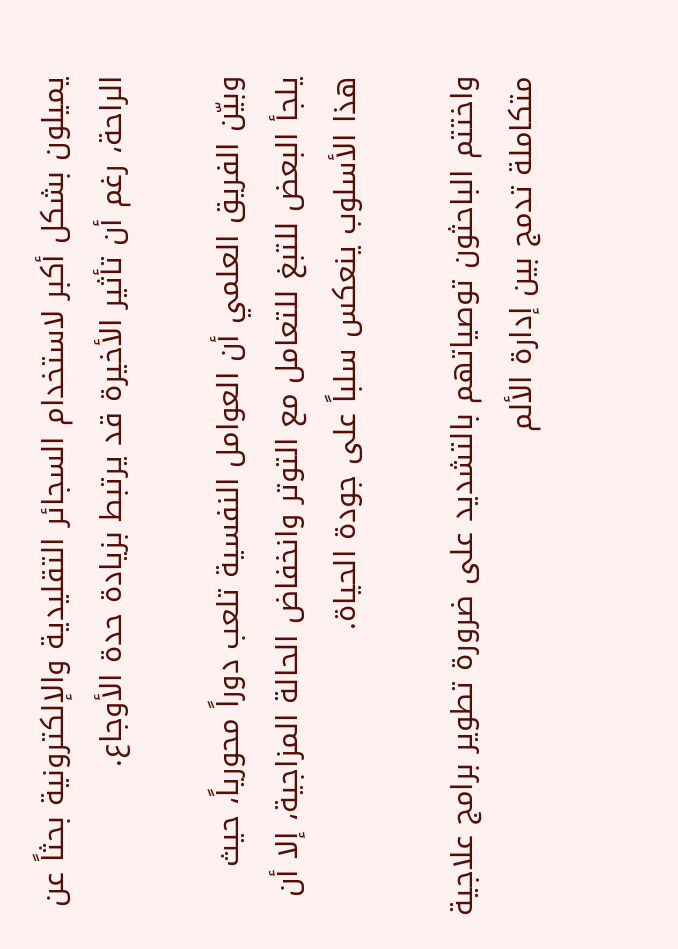يميلون بشكل أكبر لاستخدام السجائر التقليدية والإلكترونية بحثاً عن الراحة، رغم أن تأثير الأخيرة قد يرتبط بزيادة حدة الأوجاع.

وبيّن الفريق العلمي أن العوامل النفسية تلعب دوراً محورياً، حيث يلجأ البعض للتبغ للتعامل مع التوتر وانخفاض الحالة المزاجية، إلا أن هذا الأسلوب ينعكس سلباً على جودة الحياة.

واختتم الباحثون توصياتهم بالتشديد على ضرورة تطوير برامج علاجية متكاملة تدمج بين إدارة الألم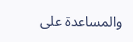والمساعدة على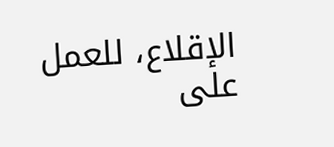الإقلاع، للعمل على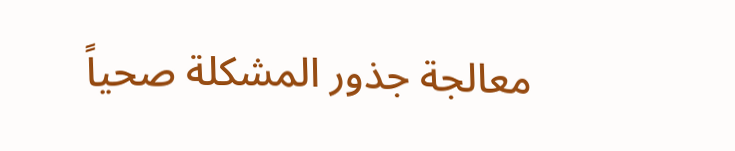معالجة جذور المشكلة صحياً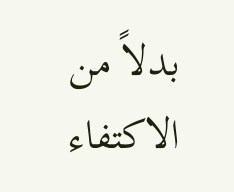بدلاً من الاكتفاء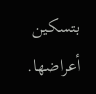بتسكين أعراضها.